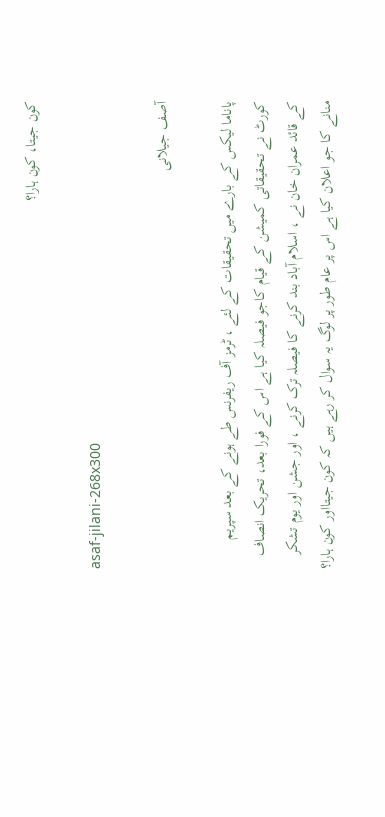کون جیتا، کون ہارا؟

asaf-jilani-268x300

آصف جیلانی

پاناما لیکس کے بارے میں تحقیقات کے لئے ، ٹرمز آف ریفرنس طے ہونے کے بعد سپریم کورٹ نے تحقیقاتی کمیشن کے قیام کاجو فیصلہ کیا ہے اس کے فورا بعد، تحریک انصاف کے قائد عمران خان نے ، اسلام آباد بند کرنے کا فیصلہ ترک کرنے ، اور جشن اور یوم تشکر منانے کا جو اعلان کیا ہے اس پر عام طور پر لوگ یہ سوال کر رہے ہیں کہ کون جیتااور کون ہارا؟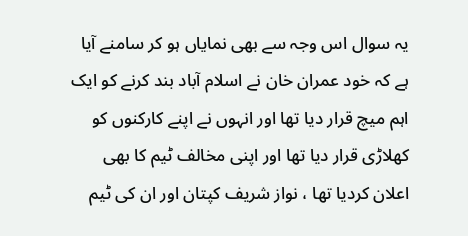یہ سوال اس وجہ سے بھی نمایاں ہو کر سامنے آیا ہے کہ خود عمران خان نے اسلام آباد بند کرنے کو ایک اہم میچ قرار دیا تھا اور انہوں نے اپنے کارکنوں کو کھلاڑی قرار دیا تھا اور اپنی مخالف ٹیم کا بھی اعلان کردیا تھا ، نواز شریف کپتان اور ان کی ٹیم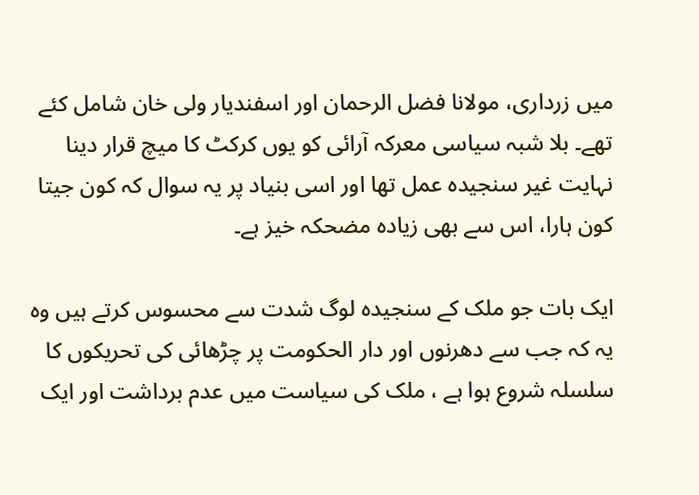میں زرداری، مولانا فضل الرحمان اور اسفندیار ولی خان شامل کئے تھے۔ بلا شبہ سیاسی معرکہ آرائی کو یوں کرکٹ کا میچ قرار دینا نہایت غیر سنجیدہ عمل تھا اور اسی بنیاد پر یہ سوال کہ کون جیتا کون ہارا، اس سے بھی زیادہ مضحکہ خیز ہے۔

ایک بات جو ملک کے سنجیدہ لوگ شدت سے محسوس کرتے ہیں وہ یہ کہ جب سے دھرنوں اور دار الحکومت پر چڑھائی کی تحریکوں کا سلسلہ شروع ہوا ہے ، ملک کی سیاست میں عدم برداشت اور ایک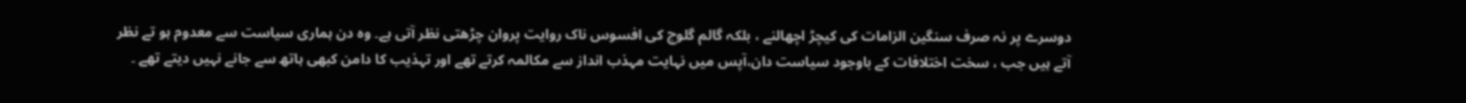دوسرے پر نہ صرف سنگین الزامات کی کیچڑ اچھالنے ، بلکہ گالم گلوچ کی افسوس ناک روایت پروان چڑھتی نظر آتی ہے۔ وہ دن ہماری سیاست سے معدوم ہو تے نظر آتے ہیں جب ، سخت اختلافات کے باوجود سیاست دان،آپس میں نہایت مہذب انداز سے مکالمہ کرتے تھے اور تہذیب کا دامن کبھی ہاتھ سے جانے نہیں دیتے تھے ۔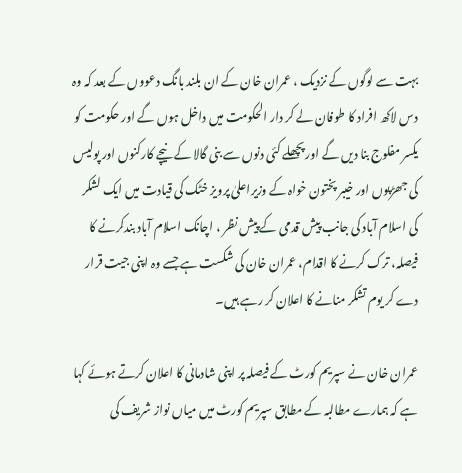بہت سے لوگوں کے نزدیک ، عمران خان کے ان بلند بانگ دعووں کے بعد کہ وہ دس لاکھ افراد کا طوفان لے کر دار الحکومت میں داخل ہوں گے اور حکومت کو یکسر مفلوج بنا دیں گے اور پچھلے کئی دنوں سے بنی گالا کے نیچے کارکنوں اور پولیس کی جھڑپوں اور خیبر پختون خواہ کے وزیراعلیٰ پرویز خٹک کی قیادت میں ایک لشکر کی اسلام آباد کی جانب پیش قدمی کے پیش نظر ، اچانک اسلام آباد بندکرنے کا فیصلہ، ترک کرنے کا اقدام، عمران خان کی شکست ہے جسے وہ اپنی جیت قرار دے کر یوم تشکر منانے کا اعلان کر رہے ہیں۔

عمران خان نے سپریم کورٹ کے فیصلہ پر اپنی شادمانی کا اعلان کرتے ہوئے کہا ہے کہ ہمارے مطالبہ کے مطابق سپریم کورٹ میں میاں نواز شریف کی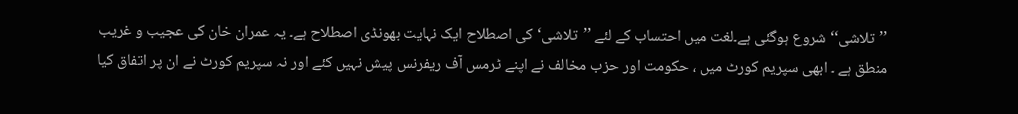’’تلاشی‘‘ شروع ہوگئی ہے۔لغت میں احتساب کے لئے ’’تلاشی‘کی اصطلاح ایک نہایت بھونڈی اصطلاح ہے۔ یہ عمران خان کی عجیب و غریب منطق ہے ۔ ابھی سپریم کورٹ میں ، حکومت اور حزب مخالف نے اپنے ٹرمس آف ریفرنس پیش نہیں کئے اور نہ سپریم کورٹ نے ان پر اتفاق کیا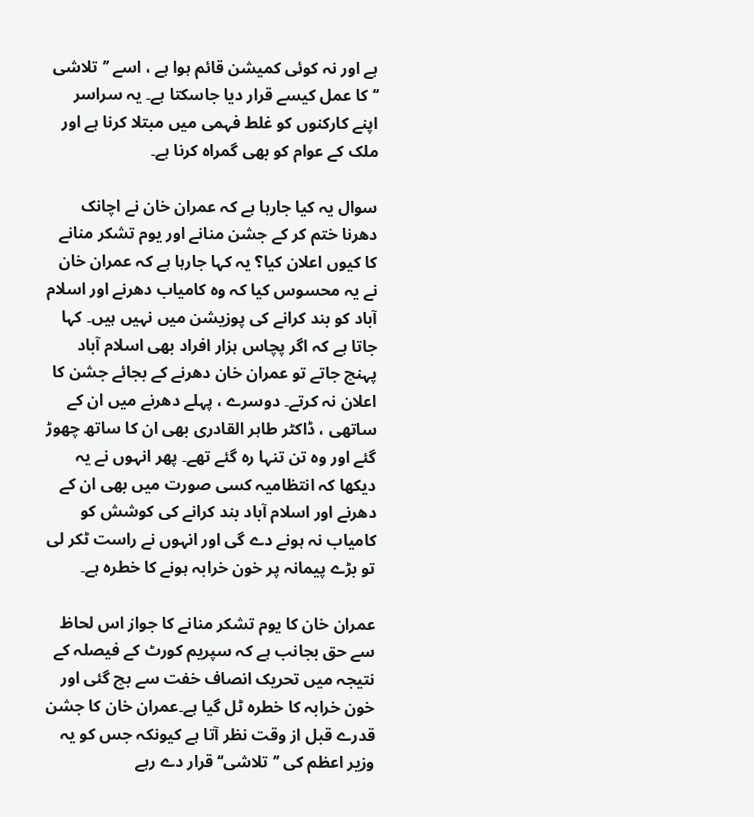ہے اور نہ کوئی کمیشن قائم ہوا ہے ، اسے ’’تلاشی ‘‘ کا عمل کیسے قرار دیا جاسکتا ہے۔ یہ سراسر اپنے کارکنوں کو غلط فہمی میں مبتلا کرنا ہے اور ملک کے عوام کو بھی گمراہ کرنا ہے۔

سوال یہ کیا جارہا ہے کہ عمران خان نے اچانک دھرنا ختم کر کے جشن منانے اور یوم تشکر منانے کا کیوں اعلان کیا؟ یہ کہا جارہا ہے کہ عمران خان نے یہ محسوس کیا کہ وہ کامیاب دھرنے اور اسلام آباد کو بند کرانے کی پوزیشن میں نہیں ہیں۔ کہا جاتا ہے کہ اگر پچاس ہزار افراد بھی اسلام آباد پہنچ جاتے تو عمران خان دھرنے کے بجائے جشن کا اعلان نہ کرتے۔ دوسرے ، پہلے دھرنے میں ان کے ساتھی ، ڈاکٹر طاہر القادری بھی ان کا ساتھ چھوڑ گئے اور وہ تن تنہا رہ گئے تھے۔ پھر انہوں نے یہ دیکھا کہ انتظامیہ کسی صورت میں بھی ان کے دھرنے اور اسلام آباد بند کرانے کی کوشش کو کامیاب نہ ہونے دے گی اور انہوں نے راست ٹکر لی تو بڑے پیمانہ پر خون خرابہ ہونے کا خطرہ ہے۔

عمران خان کا یوم تشکر منانے کا جواز اس لحاظ سے حق بجانب ہے کہ سپریم کورٹ کے فیصلہ کے نتیجہ میں تحریک انصاف خفت سے بچ گئی اور خون خرابہ کا خطرہ ٹل گیا ہے۔عمران خان کا جشن قدرے قبل از وقت نظر آتا ہے کیونکہ جس کو یہ وزیر اعظم کی ’’تلاشی‘‘ قرار دے رہے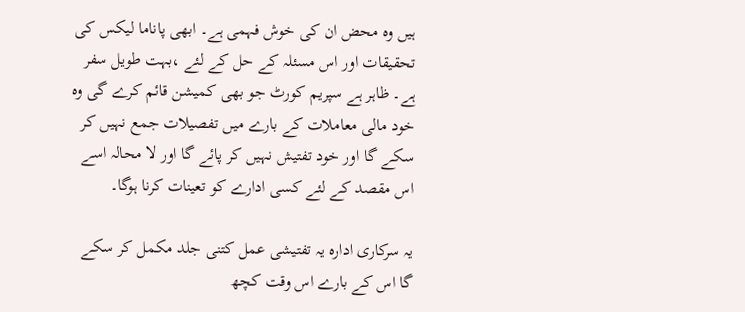ہیں وہ محض ان کی خوش فہمی ہے۔ ابھی پاناما لیکس کی تحقیقات اور اس مسئلہ کے حل کے لئے ،بہت طویل سفر ہے۔ ظاہر ہے سپریم کورٹ جو بھی کمیشن قائم کرے گی وہ خود مالی معاملات کے بارے میں تفصیلات جمع نہیں کر سکے گا اور خود تفتیش نہیں کر پائے گا اور لا محالہ اسے اس مقصد کے لئے کسی ادارے کو تعینات کرنا ہوگا۔

یہ سرکاری ادارہ یہ تفتیشی عمل کتنی جلد مکمل کر سکے گا اس کے بارے اس وقت کچھ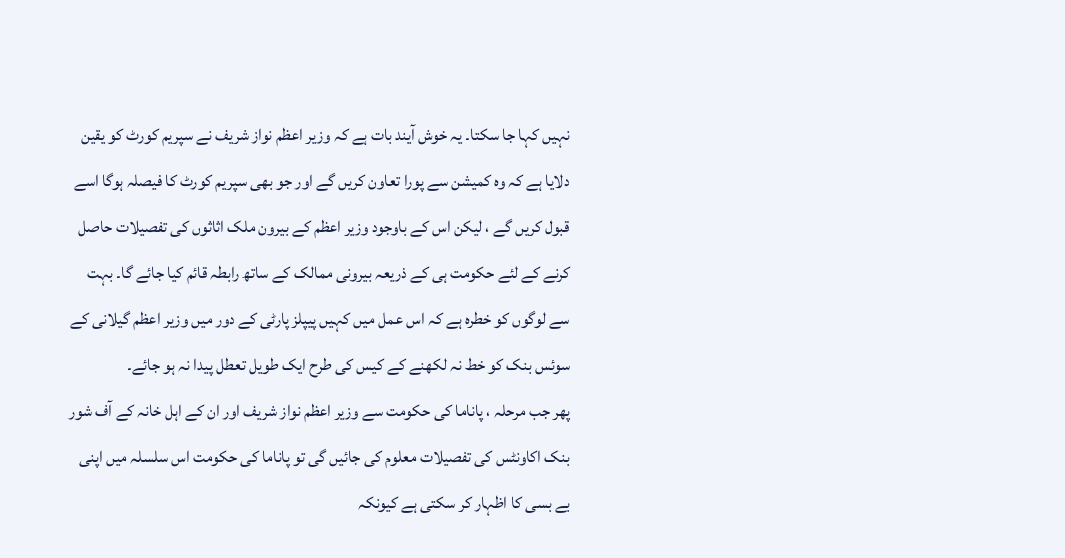نہیں کہا جا سکتا۔ یہ خوش آیند بات ہے کہ وزیر اعظم نواز شریف نے سپریم کورٹ کو یقین دلایا ہے کہ وہ کمیشن سے پورا تعاون کریں گے اور جو بھی سپریم کورٹ کا فیصلہ ہوگا اسے قبول کریں گے ، لیکن اس کے باوجود وزیر اعظم کے بیرون ملک اثاثوں کی تفصیلات حاصل کرنے کے لئے حکومت ہی کے ذریعہ بیرونی ممالک کے ساتھ رابطہ قائم کیا جائے گا۔ بہت سے لوگوں کو خطرہ ہے کہ اس عمل میں کہیں پیپلز پارٹی کے دور میں وزیر اعظم گیلانی کے سوئس بنک کو خط نہ لکھنے کے کیس کی طرح ایک طویل تعطل پیدا نہ ہو جائے۔
پھر جب مرحلہ ، پاناما کی حکومت سے وزیر اعظم نواز شریف اور ان کے اہل خانہ کے آف شور بنک اکاونٹس کی تفصیلات معلوم کی جائیں گی تو پاناما کی حکومت اس سلسلہ میں اپنی بے بسی کا اظہار کر سکتی ہے کیونکہ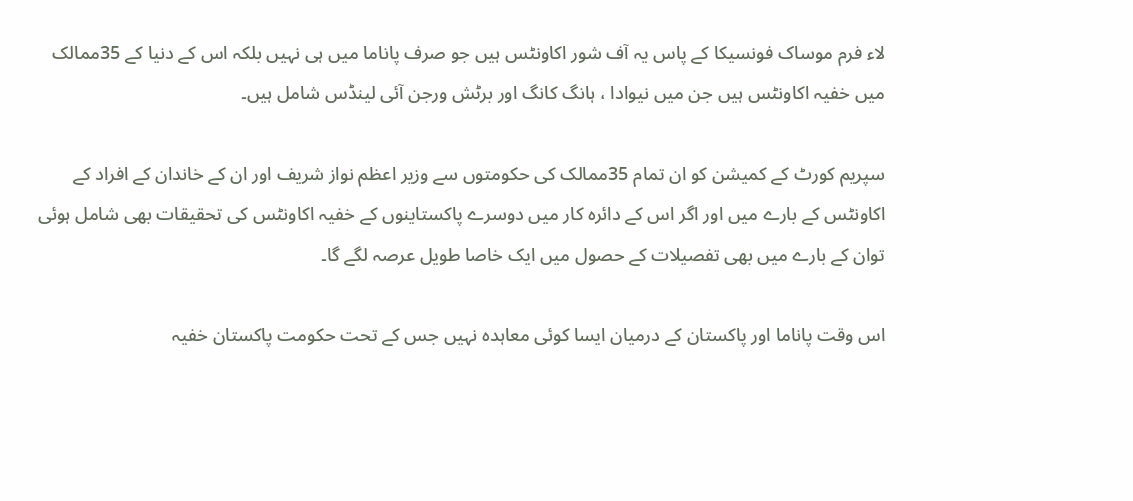لاء فرم موساک فونسیکا کے پاس یہ آف شور اکاونٹس ہیں جو صرف پاناما میں ہی نہیں بلکہ اس کے دنیا کے 35ممالک میں خفیہ اکاونٹس ہیں جن میں نیوادا ، ہانگ کانگ اور برٹش ورجن آئی لینڈس شامل ہیں۔

سپریم کورٹ کے کمیشن کو ان تمام 35ممالک کی حکومتوں سے وزیر اعظم نواز شریف اور ان کے خاندان کے افراد کے اکاونٹس کے بارے میں اور اگر اس کے دائرہ کار میں دوسرے پاکستاینوں کے خفیہ اکاونٹس کی تحقیقات بھی شامل ہوئی توان کے بارے میں بھی تفصیلات کے حصول میں ایک خاصا طویل عرصہ لگے گا۔

اس وقت پاناما اور پاکستان کے درمیان ایسا کوئی معاہدہ نہیں جس کے تحت حکومت پاکستان خفیہ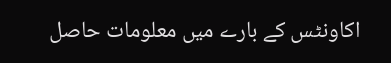اکاونٹس کے بارے میں معلومات حاصل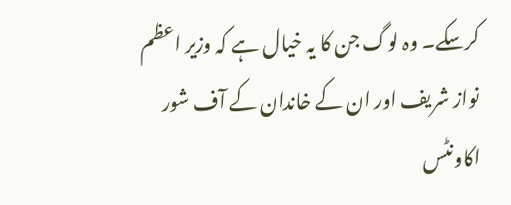کرسکے۔ وہ لوگ جن کا یہ خیال ہے کہ وزیر اعظم نواز شریف اور ان کے خاندان کے آف شور اکاونٹس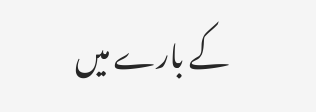کے بارے میں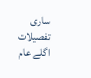ساری تفصیلات اگلے عام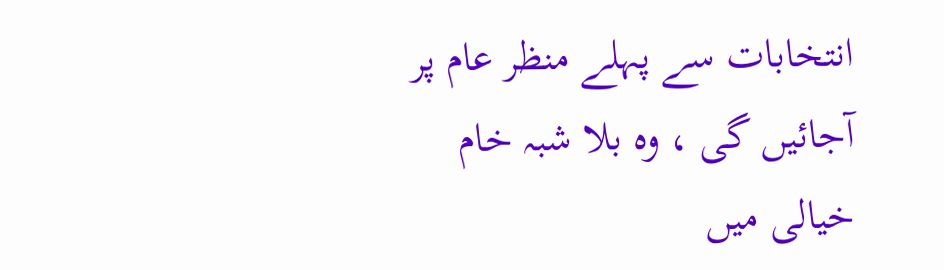انتخابات سے پہلے منظر عام پر آجائیں گی ، وہ بلا شبہ خام خیالی میں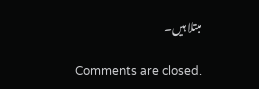مبتلا ہیں۔

Comments are closed.